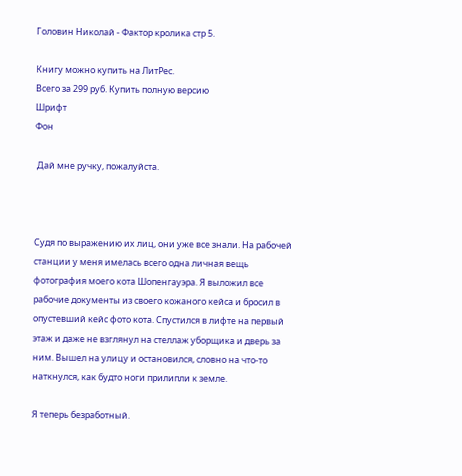Головин Николай - Фактор кролика стр 5.

Книгу можно купить на ЛитРес.
Всего за 299 руб. Купить полную версию
Шрифт
Фон

 Дай мне ручку, пожалуйста.



Судя по выражению их лиц, они уже все знали. На рабочей станции у меня имелась всего одна личная вещь фотография моего кота Шопенгауэра. Я выложил все рабочие документы из своего кожаного кейса и бросил в опустевший кейс фото кота. Спустился в лифте на первый этаж и даже не взглянул на стеллаж уборщика и дверь за ним. Вышел на улицу и остановился, словно на что-то наткнулся, как будто ноги прилипли к земле.

Я теперь безработный.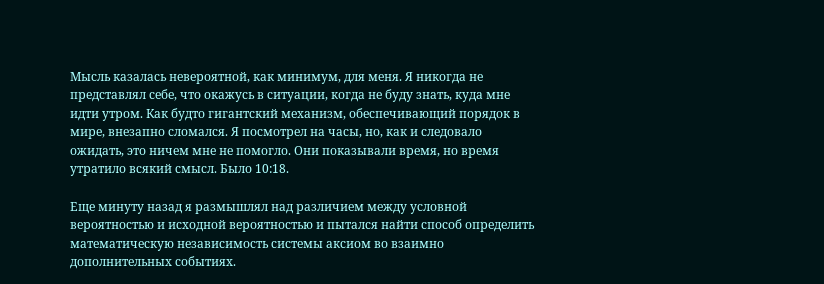Мысль казалась невероятной, как минимум, для меня. Я никогда не представлял себе, что окажусь в ситуации, когда не буду знать, куда мне идти утром. Как будто гигантский механизм, обеспечивающий порядок в мире, внезапно сломался. Я посмотрел на часы, но, как и следовало ожидать, это ничем мне не помогло. Они показывали время, но время утратило всякий смысл. Было 10:18.

Еще минуту назад я размышлял над различием между условной вероятностью и исходной вероятностью и пытался найти способ определить математическую независимость системы аксиом во взаимно дополнительных событиях.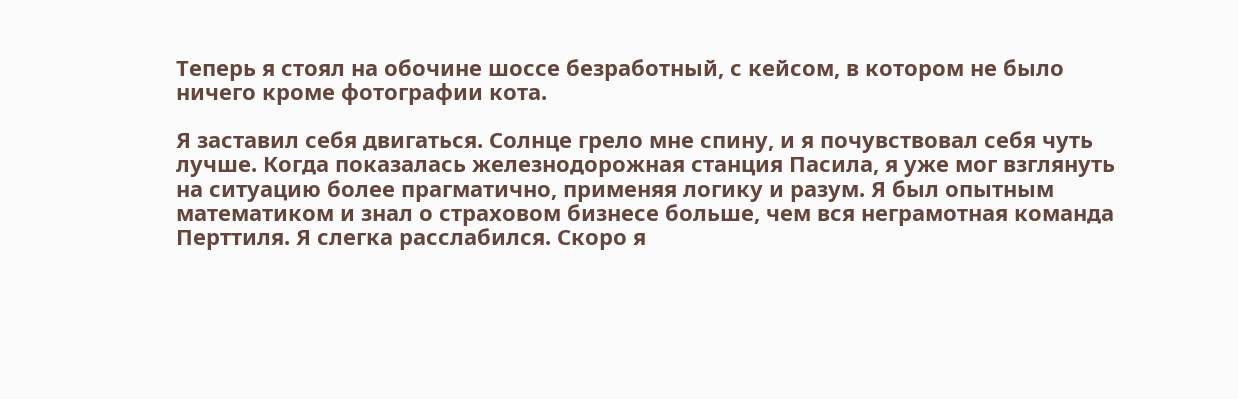Теперь я стоял на обочине шоссе безработный, с кейсом, в котором не было ничего кроме фотографии кота.

Я заставил себя двигаться. Солнце грело мне спину, и я почувствовал себя чуть лучше. Когда показалась железнодорожная станция Пасила, я уже мог взглянуть на ситуацию более прагматично, применяя логику и разум. Я был опытным математиком и знал о страховом бизнесе больше, чем вся неграмотная команда Перттиля. Я слегка расслабился. Скоро я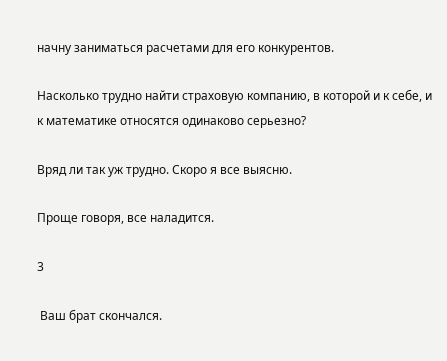начну заниматься расчетами для его конкурентов.

Насколько трудно найти страховую компанию, в которой и к себе, и к математике относятся одинаково серьезно?

Вряд ли так уж трудно. Скоро я все выясню.

Проще говоря, все наладится.

3

 Ваш брат скончался.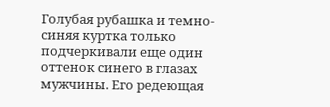Голубая рубашка и темно-синяя куртка только подчеркивали еще один оттенок синего в глазах мужчины. Его редеющая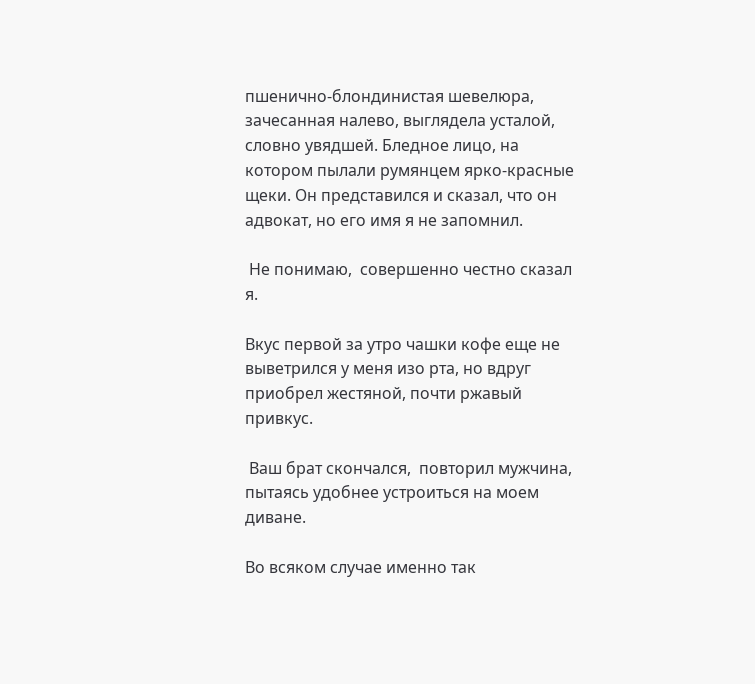пшенично-блондинистая шевелюра, зачесанная налево, выглядела усталой, словно увядшей. Бледное лицо, на котором пылали румянцем ярко-красные щеки. Он представился и сказал, что он адвокат, но его имя я не запомнил.

 Не понимаю,  совершенно честно сказал я.

Вкус первой за утро чашки кофе еще не выветрился у меня изо рта, но вдруг приобрел жестяной, почти ржавый привкус.

 Ваш брат скончался,  повторил мужчина, пытаясь удобнее устроиться на моем диване.

Во всяком случае именно так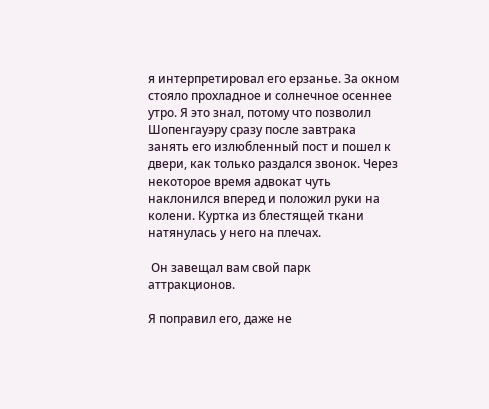я интерпретировал его ерзанье. За окном стояло прохладное и солнечное осеннее утро. Я это знал, потому что позволил Шопенгауэру сразу после завтрака занять его излюбленный пост и пошел к двери, как только раздался звонок. Через некоторое время адвокат чуть наклонился вперед и положил руки на колени. Куртка из блестящей ткани натянулась у него на плечах.

 Он завещал вам свой парк аттракционов.

Я поправил его, даже не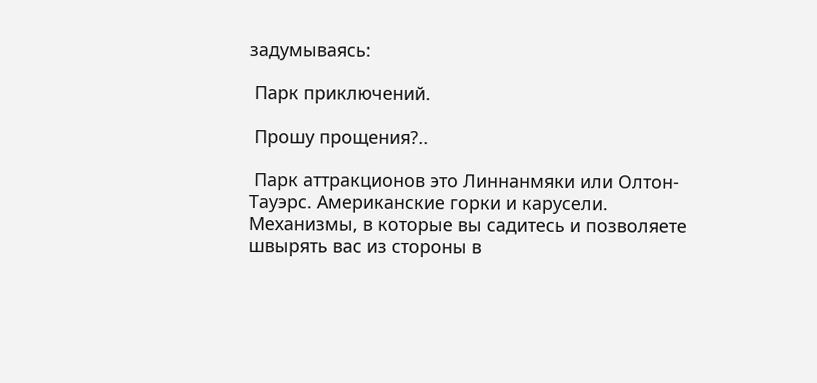задумываясь:

 Парк приключений.

 Прошу прощения?..

 Парк аттракционов это Линнанмяки или Олтон-Тауэрс. Американские горки и карусели. Механизмы, в которые вы садитесь и позволяете швырять вас из стороны в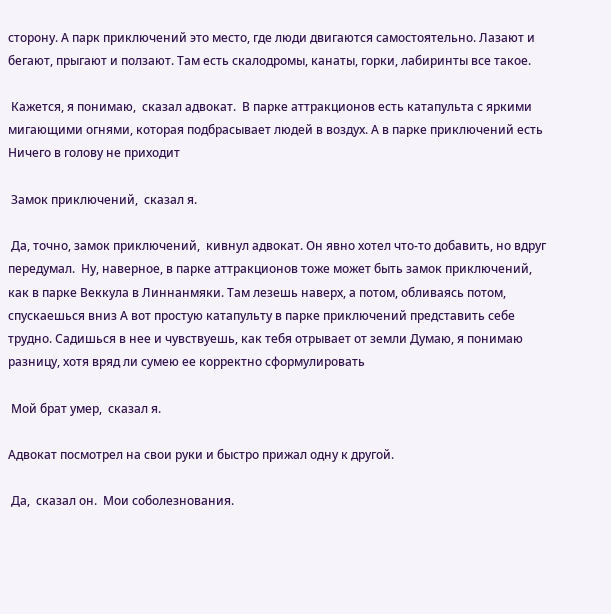сторону. А парк приключений это место, где люди двигаются самостоятельно. Лазают и бегают, прыгают и ползают. Там есть скалодромы, канаты, горки, лабиринты все такое.

 Кажется, я понимаю,  сказал адвокат.  В парке аттракционов есть катапульта с яркими мигающими огнями, которая подбрасывает людей в воздух. А в парке приключений есть Ничего в голову не приходит

 Замок приключений,  сказал я.

 Да, точно, замок приключений,  кивнул адвокат. Он явно хотел что-то добавить, но вдруг передумал.  Ну, наверное, в парке аттракционов тоже может быть замок приключений, как в парке Веккула в Линнанмяки. Там лезешь наверх, а потом, обливаясь потом, спускаешься вниз А вот простую катапульту в парке приключений представить себе трудно. Садишься в нее и чувствуешь, как тебя отрывает от земли Думаю, я понимаю разницу, хотя вряд ли сумею ее корректно сформулировать

 Мой брат умер,  сказал я.

Адвокат посмотрел на свои руки и быстро прижал одну к другой.

 Да,  сказал он.  Мои соболезнования.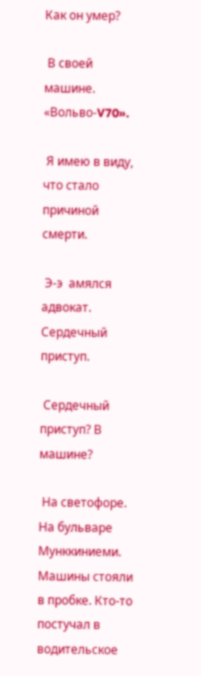Как он умер?

 В своей машине. «Вольво-V70».

 Я имею в виду, что стало причиной смерти.

 Э-э  амялся адвокат.  Сердечный приступ.

 Сердечный приступ? В машине?

 На светофоре. На бульваре Мунккиниеми. Машины стояли в пробке. Кто-то постучал в водительское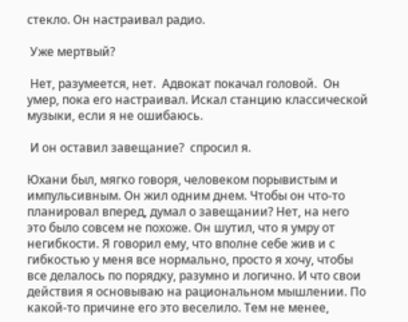стекло. Он настраивал радио.

 Уже мертвый?

 Нет, разумеется, нет.  Адвокат покачал головой.  Он умер, пока его настраивал. Искал станцию классической музыки, если я не ошибаюсь.

 И он оставил завещание?  спросил я.

Юхани был, мягко говоря, человеком порывистым и импульсивным. Он жил одним днем. Чтобы он что-то планировал вперед, думал о завещании? Нет, на него это было совсем не похоже. Он шутил, что я умру от негибкости. Я говорил ему, что вполне себе жив и с гибкостью у меня все нормально, просто я хочу, чтобы все делалось по порядку, разумно и логично. И что свои действия я основываю на рациональном мышлении. По какой-то причине его это веселило. Тем не менее,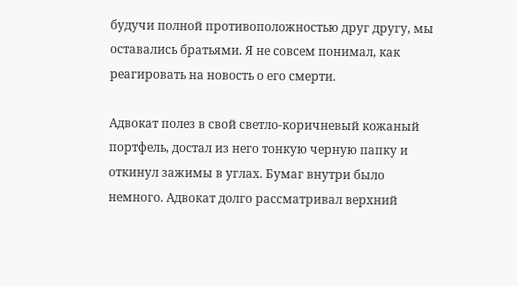будучи полной противоположностью друг другу, мы оставались братьями. Я не совсем понимал, как реагировать на новость о его смерти.

Адвокат полез в свой светло-коричневый кожаный портфель, достал из него тонкую черную папку и откинул зажимы в углах. Бумаг внутри было немного. Адвокат долго рассматривал верхний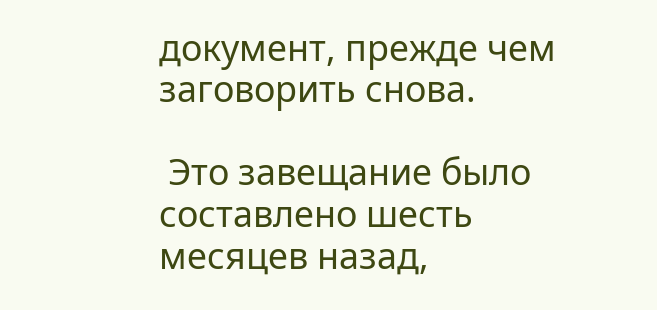документ, прежде чем заговорить снова.

 Это завещание было составлено шесть месяцев назад,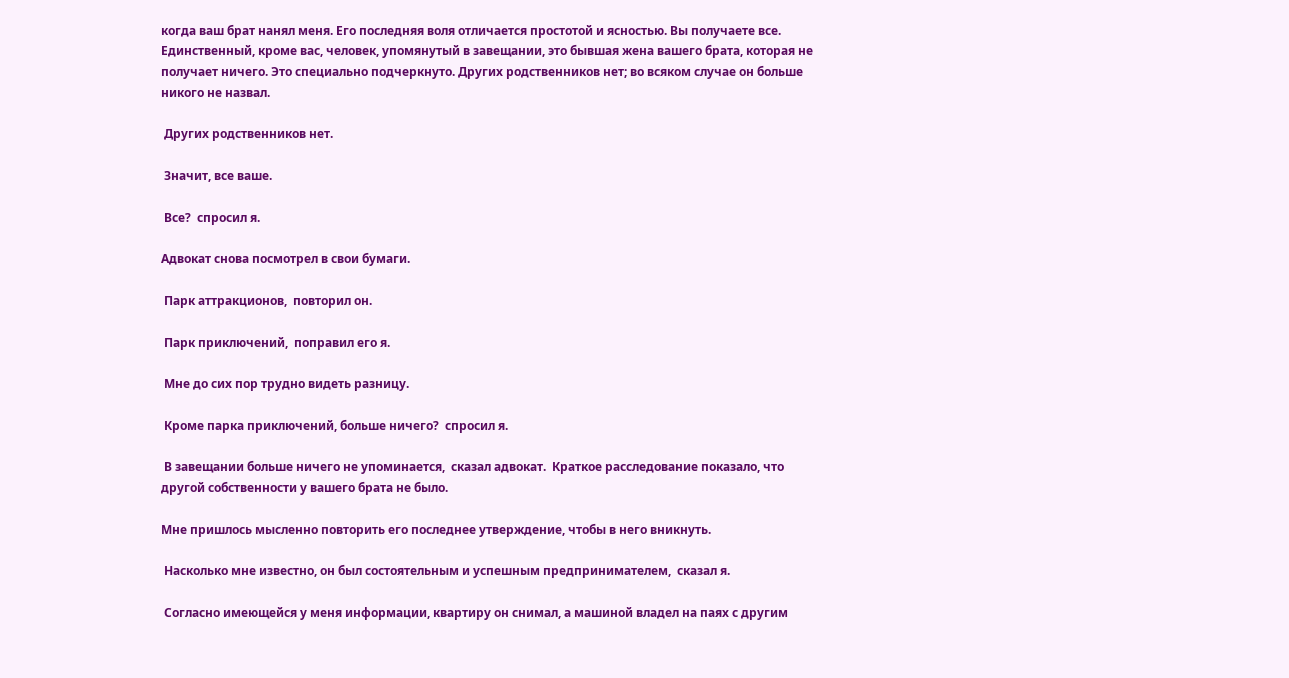когда ваш брат нанял меня. Его последняя воля отличается простотой и ясностью. Вы получаете все. Единственный, кроме вас, человек, упомянутый в завещании, это бывшая жена вашего брата, которая не получает ничего. Это специально подчеркнуто. Других родственников нет; во всяком случае он больше никого не назвал.

 Других родственников нет.

 Значит, все ваше.

 Все?  спросил я.

Адвокат снова посмотрел в свои бумаги.

 Парк аттракционов,  повторил он.

 Парк приключений,  поправил его я.

 Мне до сих пор трудно видеть разницу.

 Кроме парка приключений, больше ничего?  спросил я.

 В завещании больше ничего не упоминается,  сказал адвокат.  Краткое расследование показало, что другой собственности у вашего брата не было.

Мне пришлось мысленно повторить его последнее утверждение, чтобы в него вникнуть.

 Насколько мне известно, он был состоятельным и успешным предпринимателем,  сказал я.

 Согласно имеющейся у меня информации, квартиру он снимал, а машиной владел на паях с другим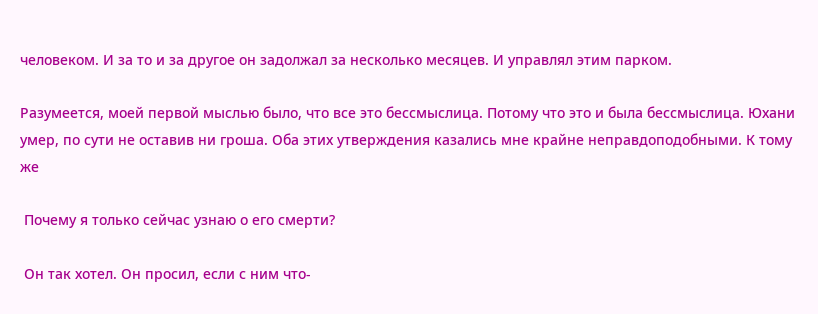человеком. И за то и за другое он задолжал за несколько месяцев. И управлял этим парком.

Разумеется, моей первой мыслью было, что все это бессмыслица. Потому что это и была бессмыслица. Юхани умер, по сути не оставив ни гроша. Оба этих утверждения казались мне крайне неправдоподобными. К тому же

 Почему я только сейчас узнаю о его смерти?

 Он так хотел. Он просил, если с ним что-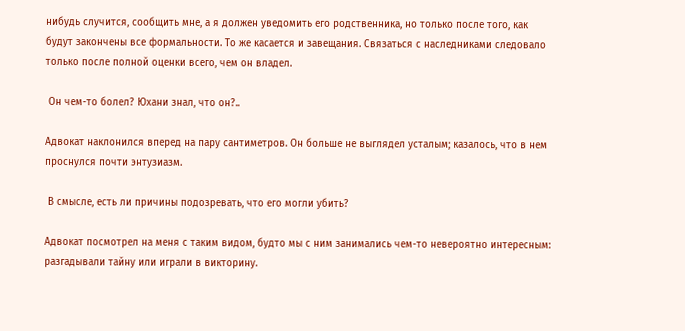нибудь случится, сообщить мне, а я должен уведомить его родственника, но только после того, как будут закончены все формальности. То же касается и завещания. Связаться с наследниками следовало только после полной оценки всего, чем он владел.

 Он чем-то болел? Юхани знал, что он?..

Адвокат наклонился вперед на пару сантиметров. Он больше не выглядел усталым; казалось, что в нем проснулся почти энтузиазм.

 В смысле, есть ли причины подозревать, что его могли убить?

Адвокат посмотрел на меня с таким видом, будто мы с ним занимались чем-то невероятно интересным: разгадывали тайну или играли в викторину.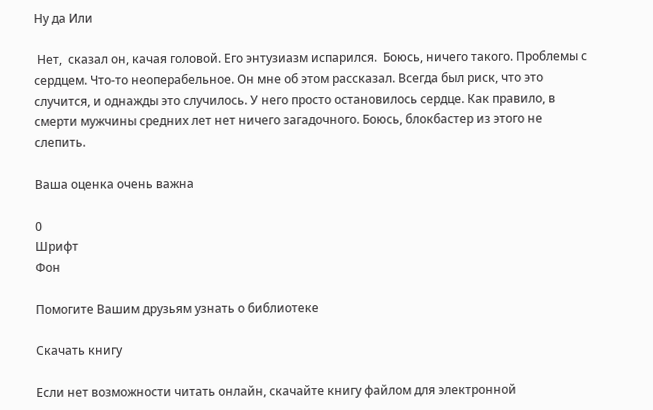Ну да Или

 Нет,  сказал он, качая головой. Его энтузиазм испарился.  Боюсь, ничего такого. Проблемы с сердцем. Что-то неоперабельное. Он мне об этом рассказал. Всегда был риск, что это случится, и однажды это случилось. У него просто остановилось сердце. Как правило, в смерти мужчины средних лет нет ничего загадочного. Боюсь, блокбастер из этого не слепить.

Ваша оценка очень важна

0
Шрифт
Фон

Помогите Вашим друзьям узнать о библиотеке

Скачать книгу

Если нет возможности читать онлайн, скачайте книгу файлом для электронной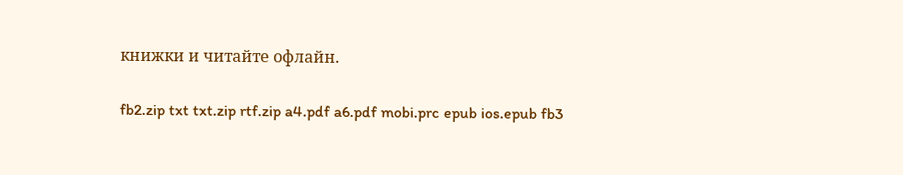книжки и читайте офлайн.

fb2.zip txt txt.zip rtf.zip a4.pdf a6.pdf mobi.prc epub ios.epub fb3